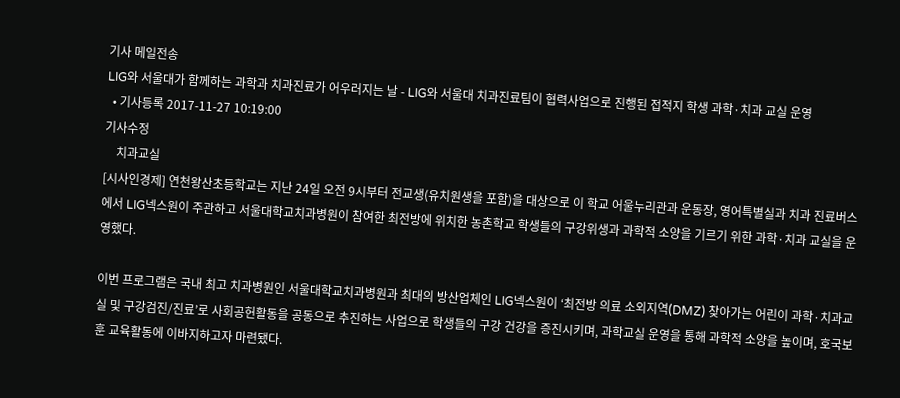기사 메일전송
LIG와 서울대가 함께하는 과학과 치과진료가 어우러지는 날 - LIG와 서울대 치과진료팀이 협력사업으로 진행된 접적지 학생 과학·치과 교실 운영
  • 기사등록 2017-11-27 10:19:00
기사수정
    치과교실
[시사인경제] 연천왕산초등학교는 지난 24일 오전 9시부터 전교생(유치원생을 포함)을 대상으로 이 학교 어울누리관과 운동장, 영어특별실과 치과 진료버스에서 LIG넥스원이 주관하고 서울대학교치과병원이 참여한 최전방에 위치한 농촌학교 학생들의 구강위생과 과학적 소양을 기르기 위한 과학·치과 교실을 운영했다.

이번 프로그램은 국내 최고 치과병원인 서울대학교치과병원과 최대의 방산업체인 LIG넥스원이 ‘최전방 의료 소외지역(DMZ) 찾아가는 어린이 과학·치과교실 및 구강검진/진료’로 사회공헌활동을 공동으로 추진하는 사업으로 학생들의 구강 건강을 증진시키며, 과학교실 운영을 통해 과학적 소양을 높이며, 호국보훈 교육활동에 이바지하고자 마련됐다.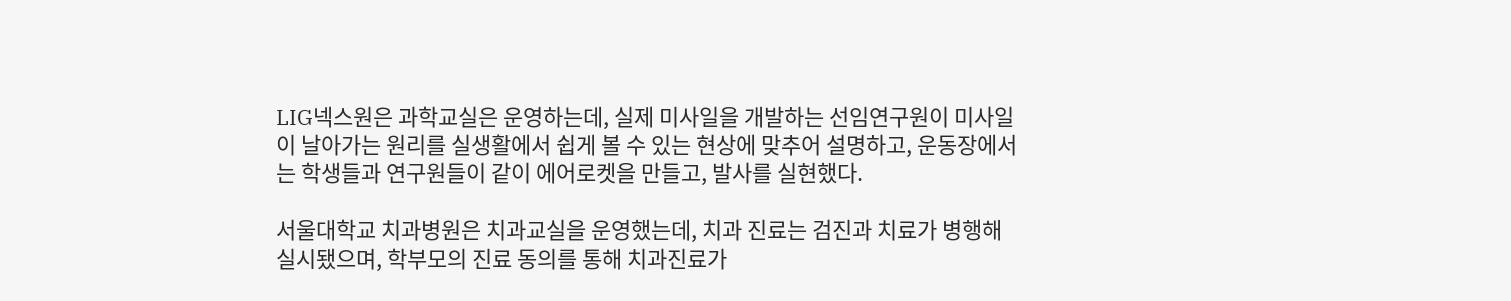LIG넥스원은 과학교실은 운영하는데, 실제 미사일을 개발하는 선임연구원이 미사일이 날아가는 원리를 실생활에서 쉽게 볼 수 있는 현상에 맞추어 설명하고, 운동장에서는 학생들과 연구원들이 같이 에어로켓을 만들고, 발사를 실현했다.

서울대학교 치과병원은 치과교실을 운영했는데, 치과 진료는 검진과 치료가 병행해 실시됐으며, 학부모의 진료 동의를 통해 치과진료가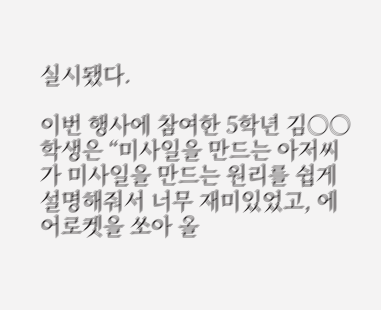실시됐다.

이번 행사에 참여한 5학년 김○○ 학생은 “미사일을 만드는 아저씨가 미사일을 만드는 원리를 쉽게 설명해줘서 너무 재미있었고, 에어로켓을 쏘아 올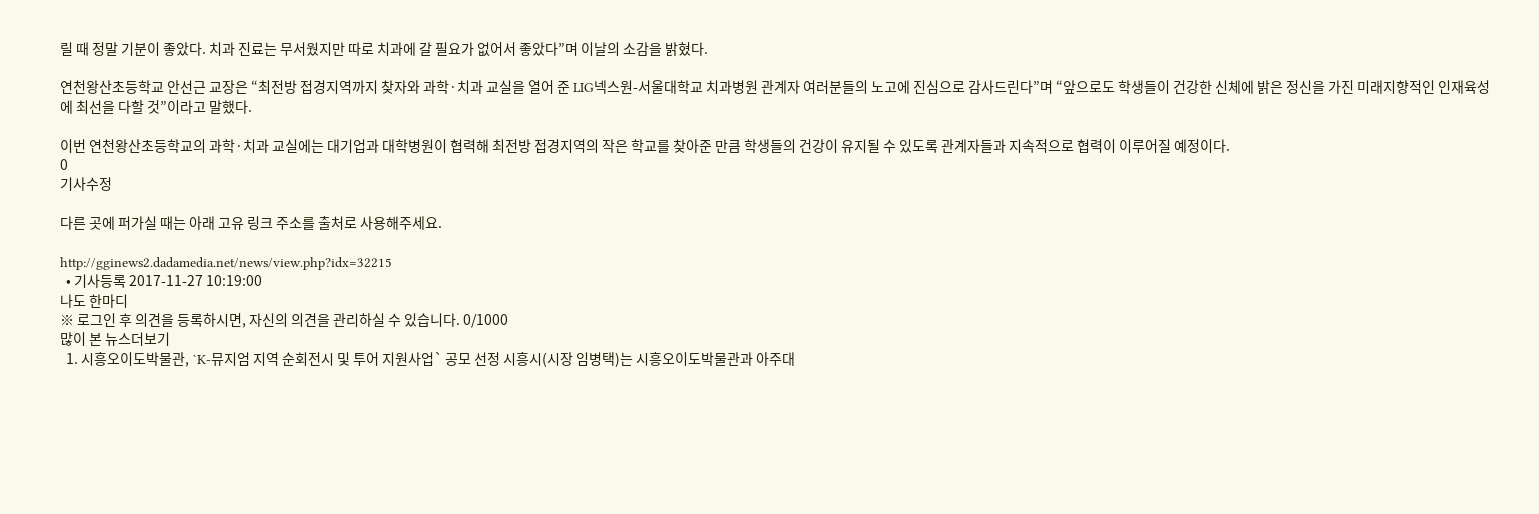릴 때 정말 기분이 좋았다. 치과 진료는 무서웠지만 따로 치과에 갈 필요가 없어서 좋았다”며 이날의 소감을 밝혔다.

연천왕산초등학교 안선근 교장은 “최전방 접경지역까지 찾자와 과학·치과 교실을 열어 준 LIG넥스원-서울대학교 치과병원 관계자 여러분들의 노고에 진심으로 감사드린다”며 “앞으로도 학생들이 건강한 신체에 밝은 정신을 가진 미래지향적인 인재육성에 최선을 다할 것”이라고 말했다.

이번 연천왕산초등학교의 과학·치과 교실에는 대기업과 대학병원이 협력해 최전방 접경지역의 작은 학교를 찾아준 만큼 학생들의 건강이 유지될 수 있도록 관계자들과 지속적으로 협력이 이루어질 예정이다.
0
기사수정

다른 곳에 퍼가실 때는 아래 고유 링크 주소를 출처로 사용해주세요.

http://gginews2.dadamedia.net/news/view.php?idx=32215
  • 기사등록 2017-11-27 10:19:00
나도 한마디
※ 로그인 후 의견을 등록하시면, 자신의 의견을 관리하실 수 있습니다. 0/1000
많이 본 뉴스더보기
  1. 시흥오이도박물관, `K-뮤지엄 지역 순회전시 및 투어 지원사업` 공모 선정 시흥시(시장 임병택)는 시흥오이도박물관과 아주대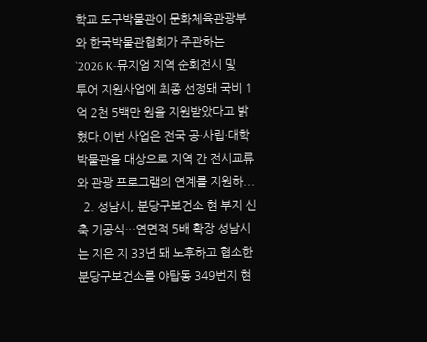학교 도구박물관이 문화체육관광부와 한국박물관협회가 주관하는 `2026 K-뮤지엄 지역 순회전시 및 투어 지원사업에 최종 선정돼 국비 1억 2천 5백만 원을 지원받았다고 밝혔다.이번 사업은 전국 공·사립·대학박물관을 대상으로 지역 간 전시교류와 관광 프로그램의 연계를 지원하...
  2. 성남시, 분당구보건소 현 부지 신축 기공식…연면적 5배 확장 성남시는 지은 지 33년 돼 노후하고 협소한 분당구보건소를 야탑동 349번지 현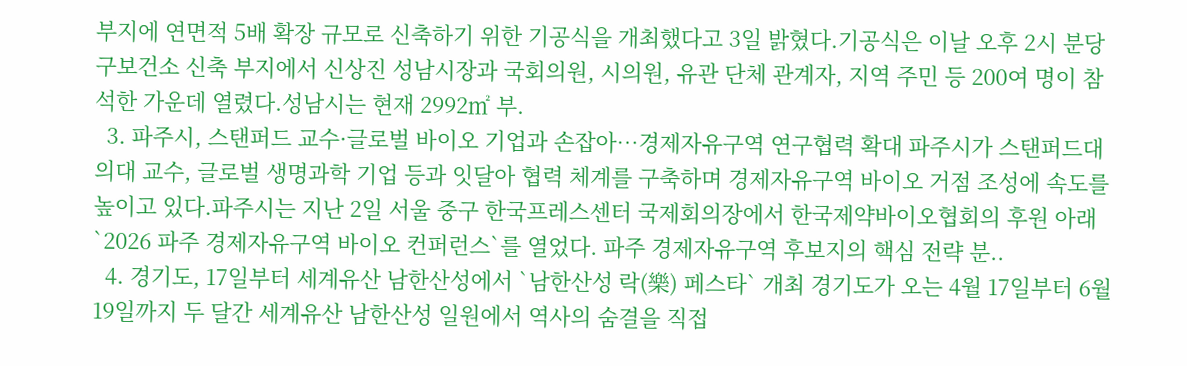부지에 연면적 5배 확장 규모로 신축하기 위한 기공식을 개최했다고 3일 밝혔다.기공식은 이날 오후 2시 분당구보건소 신축 부지에서 신상진 성남시장과 국회의원, 시의원, 유관 단체 관계자, 지역 주민 등 200여 명이 참석한 가운데 열렸다.성남시는 현재 2992㎡ 부.
  3. 파주시, 스탠퍼드 교수·글로벌 바이오 기업과 손잡아…경제자유구역 연구협력 확대 파주시가 스탠퍼드대 의대 교수, 글로벌 생명과학 기업 등과 잇달아 협력 체계를 구축하며 경제자유구역 바이오 거점 조성에 속도를 높이고 있다.파주시는 지난 2일 서울 중구 한국프레스센터 국제회의장에서 한국제약바이오협회의 후원 아래 `2026 파주 경제자유구역 바이오 컨퍼런스`를 열었다. 파주 경제자유구역 후보지의 핵심 전략 분..
  4. 경기도, 17일부터 세계유산 남한산성에서 `남한산성 락(樂) 페스타` 개최 경기도가 오는 4월 17일부터 6월 19일까지 두 달간 세계유산 남한산성 일원에서 역사의 숨결을 직접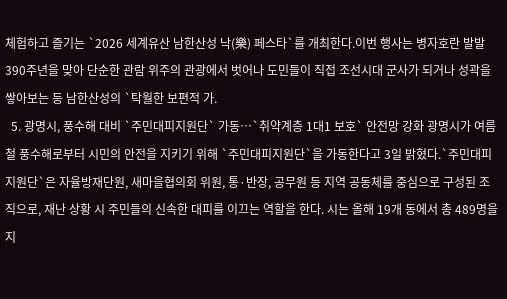체험하고 즐기는 `2026 세계유산 남한산성 낙(樂) 페스타`를 개최한다.이번 행사는 병자호란 발발 390주년을 맞아 단순한 관람 위주의 관광에서 벗어나 도민들이 직접 조선시대 군사가 되거나 성곽을 쌓아보는 등 남한산성의 `탁월한 보편적 가.
  5. 광명시, 풍수해 대비 `주민대피지원단` 가동…`취약계층 1대1 보호` 안전망 강화 광명시가 여름철 풍수해로부터 시민의 안전을 지키기 위해 `주민대피지원단`을 가동한다고 3일 밝혔다.`주민대피지원단`은 자율방재단원, 새마을협의회 위원, 통·반장, 공무원 등 지역 공동체를 중심으로 구성된 조직으로, 재난 상황 시 주민들의 신속한 대피를 이끄는 역할을 한다. 시는 올해 19개 동에서 총 489명을 지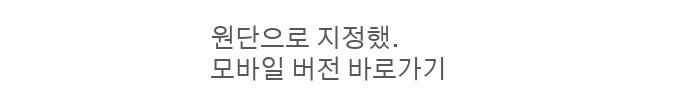원단으로 지정했.
모바일 버전 바로가기